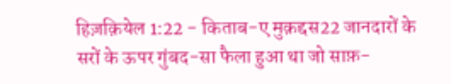हिज़क़ियेल 1:22 - किताब-ए मुक़द्दस22 जानदारों के सरों के ऊपर गुंबद-सा फैला हुआ था जो साफ़-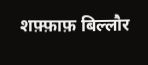शफ़्फ़ाफ़ बिल्लौर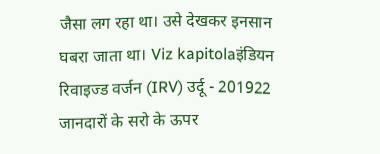जैसा लग रहा था। उसे देखकर इनसान घबरा जाता था। Viz kapitolaइंडियन रिवाइज्ड वर्जन (IRV) उर्दू - 201922 जानदारों के सरो के ऊपर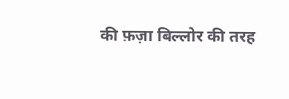की फ़ज़ा बिल्लोर की तरह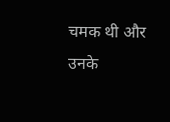चमक थी और उनके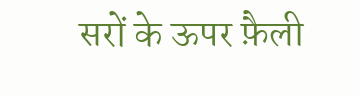सरों के ऊपर फ़ैली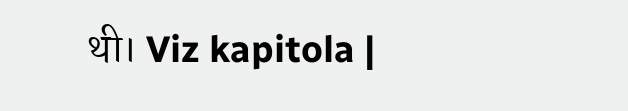थी। Viz kapitola |